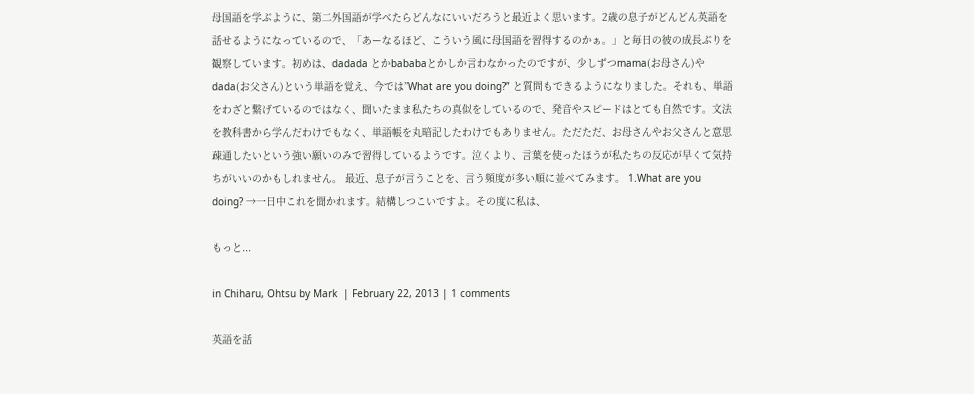母国語を学ぶように、第二外国語が学べたらどんなにいいだろうと最近よく思います。2歳の息子がどんどん英語を話せるようになっているので、「あーなるほど、こういう風に母国語を習得するのかぁ。」と毎日の彼の成長ぶりを観察しています。初めは、dadada とかbababaとかしか言わなかったのですが、少しずつmama(お母さん)やdada(お父さん)という単語を覚え、今では”What are you doing?” と質問もできるようになりました。それも、単語をわざと繋げているのではなく、聞いたまま私たちの真似をしているので、発音やスピードはとても自然です。文法を教科書から学んだわけでもなく、単語帳を丸暗記したわけでもありません。ただただ、お母さんやお父さんと意思疎通したいという強い願いのみで習得しているようです。泣くより、言葉を使ったほうが私たちの反応が早くて気持ちがいいのかもしれません。 最近、息子が言うことを、言う頻度が多い順に並べてみます。 1.What are you doing? →一日中これを聞かれます。結構しつこいですよ。その度に私は、

もっと...

in Chiharu, Ohtsu by Mark  | February 22, 2013 | 1 comments

英語を話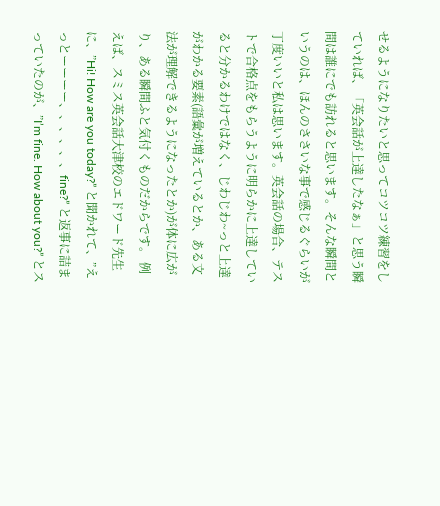せるようになりたいと思ってコツコツ練習をしていれば、「英会話が上達したなぁ」と思う瞬間は誰にでも訪れると思います。そんな瞬間というのは、ほんのささいな事で感じるぐらいが丁度いいと私は思います。英会話の場合、テストで合格点をもらうように明らかに上達していると分かるわけではなく、じわじわ~っと上達がわかる要素(語彙が増えているとか、ある文法が理解できるようになったとか)が体に広がり、ある瞬間ふと気付くものだからです。 例えば、スミス英会話大津校のエドワード先生に、”Hi! How are you today?” と聞かれて、”えっとーーーー、、、、、、fine?” と返事に詰まっていたのが、”I’m fine. How about you?” とス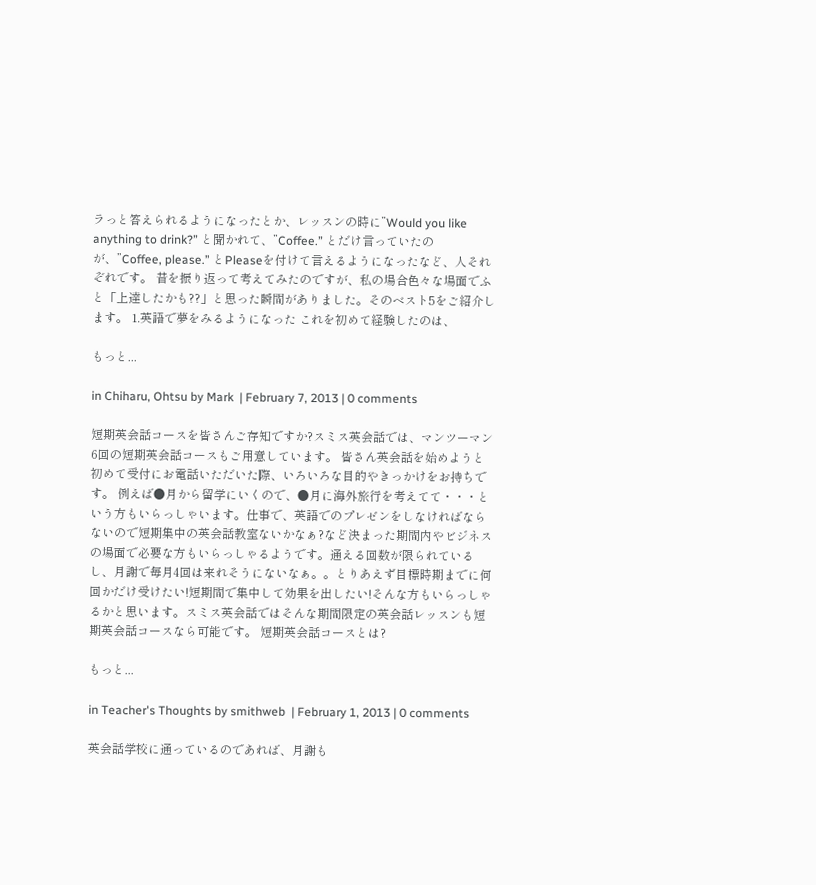ラっと答えられるようになったとか、レッスンの時に”Would you like anything to drink?” と聞かれて、”Coffee.” とだけ言っていたのが、”Coffee, please.” とPleaseを付けて言えるようになったなど、人それぞれです。 昔を振り返って考えてみたのですが、私の場合色々な場面でふと「上達したかも??」と思った瞬間がありました。そのベスト5をご紹介します。 1.英語で夢をみるようになった これを初めて経験したのは、

もっと...

in Chiharu, Ohtsu by Mark  | February 7, 2013 | 0 comments

短期英会話コースを皆さんご存知ですか?スミス英会話では、マンツーマン6回の短期英会話コースもご用意しています。 皆さん英会話を始めようと初めて受付にお電話いただいた際、いろいろな目的やきっかけをお持ちです。 例えば●月から留学にいくので、●月に海外旅行を考えてて・・・という方もいらっしゃいます。仕事で、英語でのプレゼンをしなければならないので短期集中の英会話教室ないかなぁ?など決まった期間内やビジネスの場面で必要な方もいらっしゃるようです。通える回数が限られているし、月謝で毎月4回は来れそうにないなぁ。。とりあえず目標時期までに何回かだけ受けたい!短期間で集中して効果を出したい!そんな方もいらっしゃるかと思います。スミス英会話ではそんな期間限定の英会話レッスンも短期英会話コースなら可能です。 短期英会話コースとは?

もっと...

in Teacher's Thoughts by smithweb  | February 1, 2013 | 0 comments

英会話学校に通っているのであれば、月謝も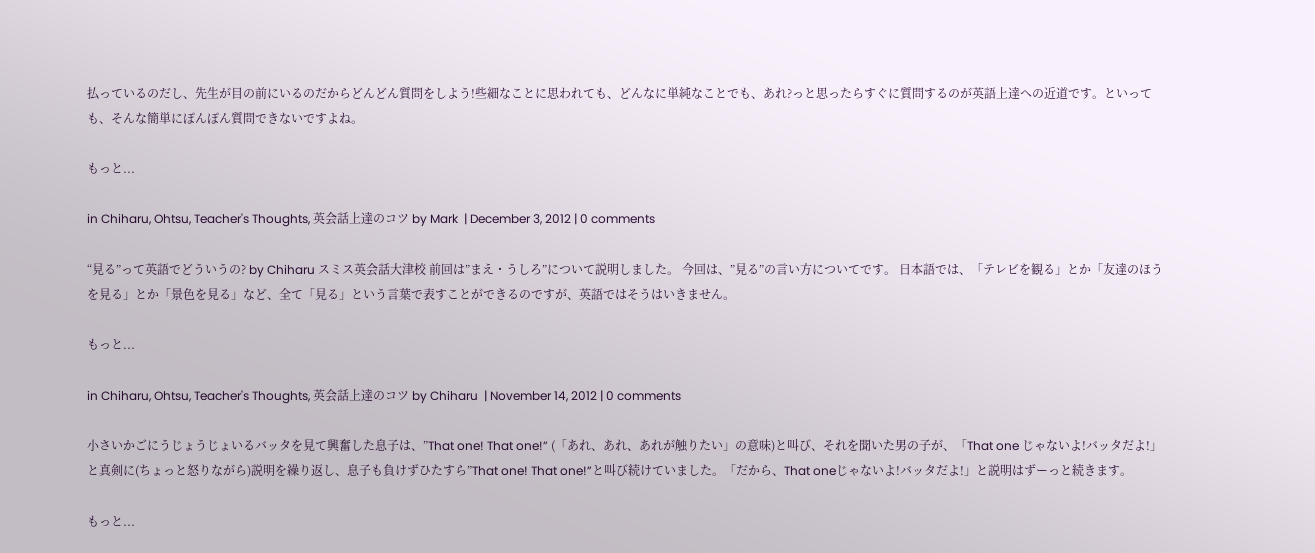払っているのだし、先生が目の前にいるのだからどんどん質問をしよう!些細なことに思われても、どんなに単純なことでも、あれ?っと思ったらすぐに質問するのが英語上達への近道です。といっても、そんな簡単にぽんぽん質問できないですよね。

もっと...

in Chiharu, Ohtsu, Teacher's Thoughts, 英会話上達のコツ by Mark  | December 3, 2012 | 0 comments

“見る”って英語でどういうの? by Chiharu スミス英会話大津校 前回は”まえ・うしろ”について説明しました。 今回は、”見る”の言い方についてです。 日本語では、「テレビを観る」とか「友達のほうを見る」とか「景色を見る」など、全て「見る」という言葉で表すことができるのですが、英語ではそうはいきません。

もっと...

in Chiharu, Ohtsu, Teacher's Thoughts, 英会話上達のコツ by Chiharu  | November 14, 2012 | 0 comments

小さいかごにうじょうじょいるバッタを見て興奮した息子は、”That one! That one!” (「あれ、あれ、あれが触りたい」の意味)と叫び、それを聞いた男の子が、「That one じゃないよ!バッタだよ!」と真剣に(ちょっと怒りながら)説明を繰り返し、息子も負けずひたすら”That one! That one!”と叫び続けていました。「だから、That oneじゃないよ!バッタだよ!」と説明はずーっと続きます。

もっと...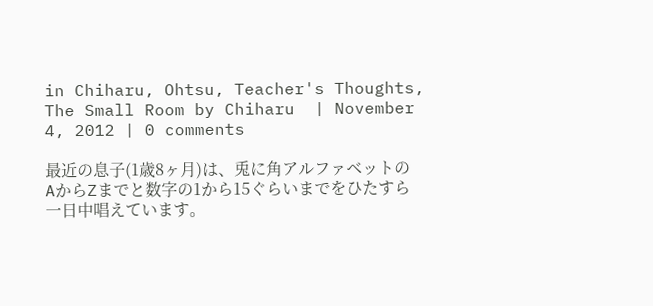in Chiharu, Ohtsu, Teacher's Thoughts, The Small Room by Chiharu  | November 4, 2012 | 0 comments

最近の息子(1歳8ヶ月)は、兎に角アルファベットのAからZまでと数字の1から15ぐらいまでをひたすら一日中唱えています。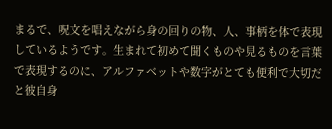まるで、呪文を唱えながら身の回りの物、人、事柄を体で表現しているようです。生まれて初めて聞くものや見るものを言葉で表現するのに、アルファベットや数字がとても便利で大切だと彼自身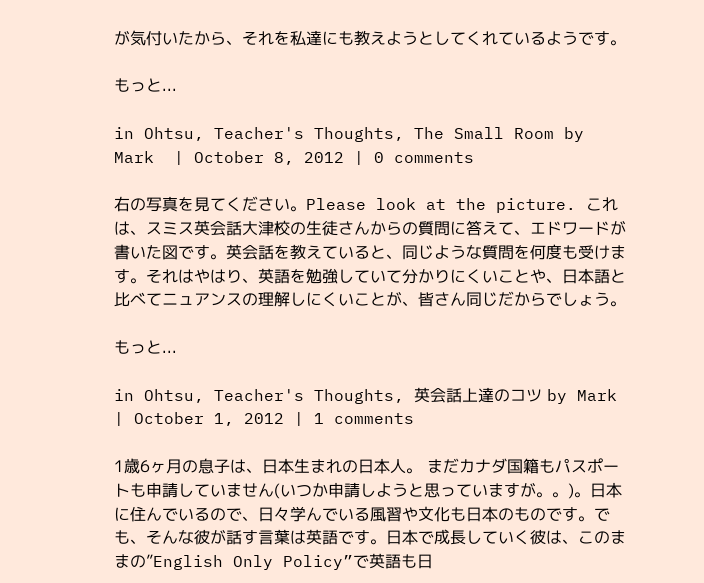が気付いたから、それを私達にも教えようとしてくれているようです。

もっと...

in Ohtsu, Teacher's Thoughts, The Small Room by Mark  | October 8, 2012 | 0 comments

右の写真を見てください。Please look at the picture. これは、スミス英会話大津校の生徒さんからの質問に答えて、エドワードが書いた図です。英会話を教えていると、同じような質問を何度も受けます。それはやはり、英語を勉強していて分かりにくいことや、日本語と比べてニュアンスの理解しにくいことが、皆さん同じだからでしょう。

もっと...

in Ohtsu, Teacher's Thoughts, 英会話上達のコツ by Mark  | October 1, 2012 | 1 comments

1歳6ヶ月の息子は、日本生まれの日本人。 まだカナダ国籍もパスポートも申請していません(いつか申請しようと思っていますが。。)。日本に住んでいるので、日々学んでいる風習や文化も日本のものです。でも、そんな彼が話す言葉は英語です。日本で成長していく彼は、このままの”English Only Policy”で英語も日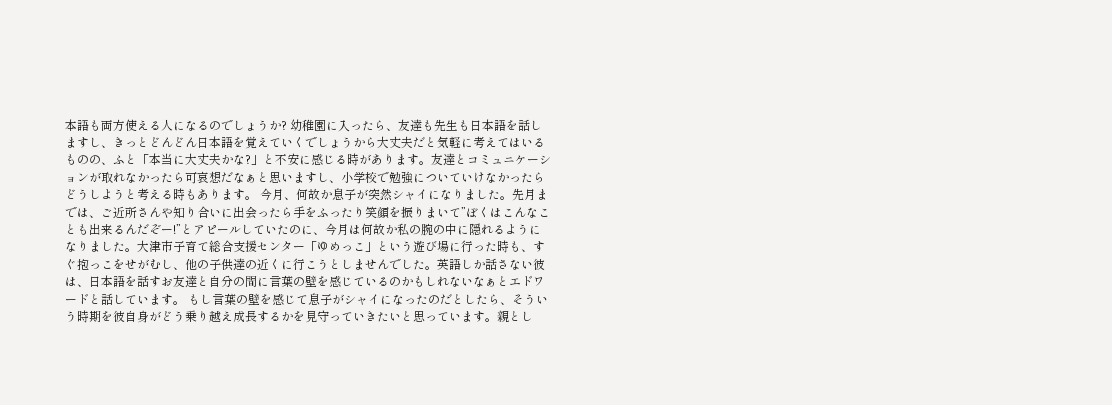本語も両方使える人になるのでしょうか? 幼稚園に入ったら、友達も先生も日本語を話しますし、きっとどんどん日本語を覚えていくでしょうから大丈夫だと気軽に考えてはいるものの、ふと「本当に大丈夫かな?」と不安に感じる時があります。友達とコミュニケーションが取れなかったら可哀想だなぁと思いますし、小学校で勉強についていけなかったらどうしようと考える時もあります。 今月、何故か息子が突然シャイになりました。先月までは、ご近所さんや知り合いに出会ったら手をふったり笑顔を振りまいて”ぼくはこんなことも出来るんだぞー!”とアピールしていたのに、今月は何故か私の腕の中に隠れるようになりました。大津市子育て総合支援センター「ゆめっこ」という遊び場に行った時も、すぐ抱っこをせがむし、他の子供達の近くに行こうとしませんでした。英語しか話さない彼は、日本語を話すお友達と自分の間に言葉の壁を感じているのかもしれないなぁとエドワードと話しています。 もし言葉の壁を感じて息子がシャイになったのだとしたら、そういう時期を彼自身がどう乗り越え成長するかを見守っていきたいと思っています。親とし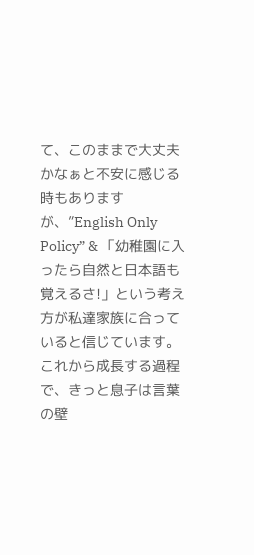て、このままで大丈夫かなぁと不安に感じる時もありますが、”English Only  Policy” & 「幼稚園に入ったら自然と日本語も覚えるさ!」という考え方が私達家族に合っていると信じています。これから成長する過程で、きっと息子は言葉の壁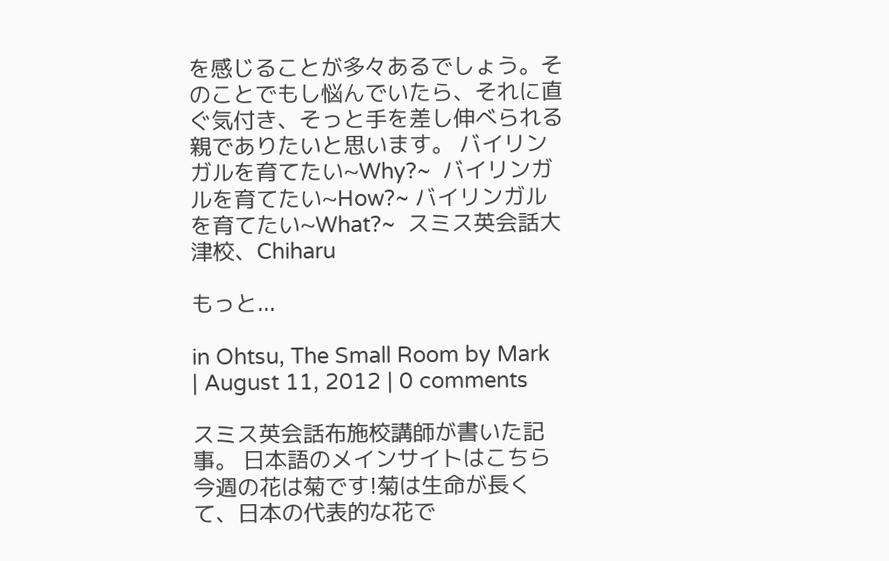を感じることが多々あるでしょう。そのことでもし悩んでいたら、それに直ぐ気付き、そっと手を差し伸べられる親でありたいと思います。 バイリンガルを育てたい~Why?~  バイリンガルを育てたい~How?~ バイリンガルを育てたい~What?~  スミス英会話大津校、Chiharu

もっと...

in Ohtsu, The Small Room by Mark  | August 11, 2012 | 0 comments

スミス英会話布施校講師が書いた記事。 日本語のメインサイトはこちら 今週の花は菊です!菊は生命が長くて、日本の代表的な花で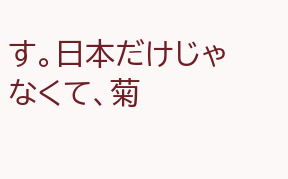す。日本だけじゃなくて、菊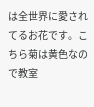は全世界に愛されてるお花です。こちら菊は黄色なので教室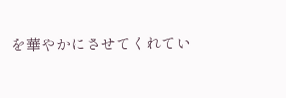を華やかにさせてくれてい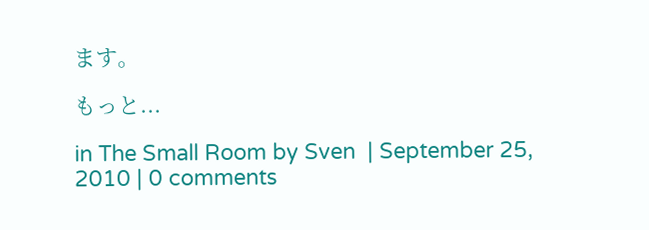ます。

もっと...

in The Small Room by Sven  | September 25, 2010 | 0 comments